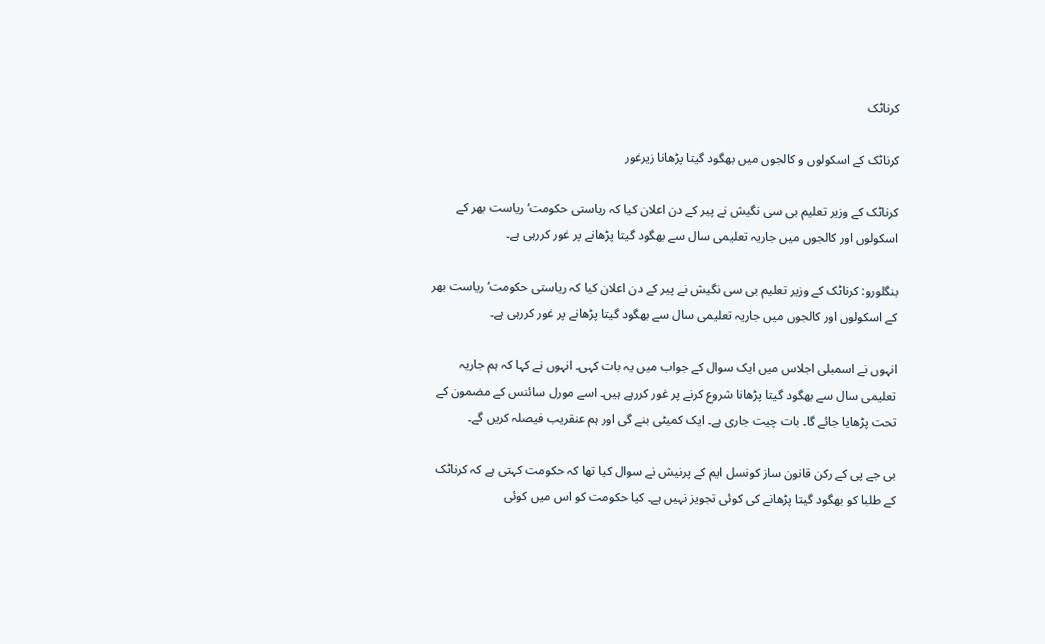کرناٹک

کرناٹک کے اسکولوں و کالجوں میں بھگود گیتا پڑھانا زیرغور

کرناٹک کے وزیر تعلیم بی سی نگیش نے پیر کے دن اعلان کیا کہ ریاستی حکومت‘ ریاست بھر کے اسکولوں اور کالجوں میں جاریہ تعلیمی سال سے بھگود گیتا پڑھانے پر غور کررہی ہے۔

بنگلورو: کرناٹک کے وزیر تعلیم بی سی نگیش نے پیر کے دن اعلان کیا کہ ریاستی حکومت‘ ریاست بھر کے اسکولوں اور کالجوں میں جاریہ تعلیمی سال سے بھگود گیتا پڑھانے پر غور کررہی ہے۔

انہوں نے اسمبلی اجلاس میں ایک سوال کے جواب میں یہ بات کہی۔ انہوں نے کہا کہ ہم جاریہ تعلیمی سال سے بھگود گیتا پڑھانا شروع کرنے پر غور کررہے ہیں۔ اسے مورل سائنس کے مضمون کے تحت پڑھایا جائے گا۔ بات چیت جاری ہے۔ ایک کمیٹی بنے گی اور ہم عنقریب فیصلہ کریں گے۔

بی جے پی کے رکن قانون ساز کونسل ایم کے پرنیش نے سوال کیا تھا کہ حکومت کہتی ہے کہ کرناٹک کے طلبا کو بھگود گیتا پڑھانے کی کوئی تجویز نہیں ہے۔ کیا حکومت کو اس میں کوئی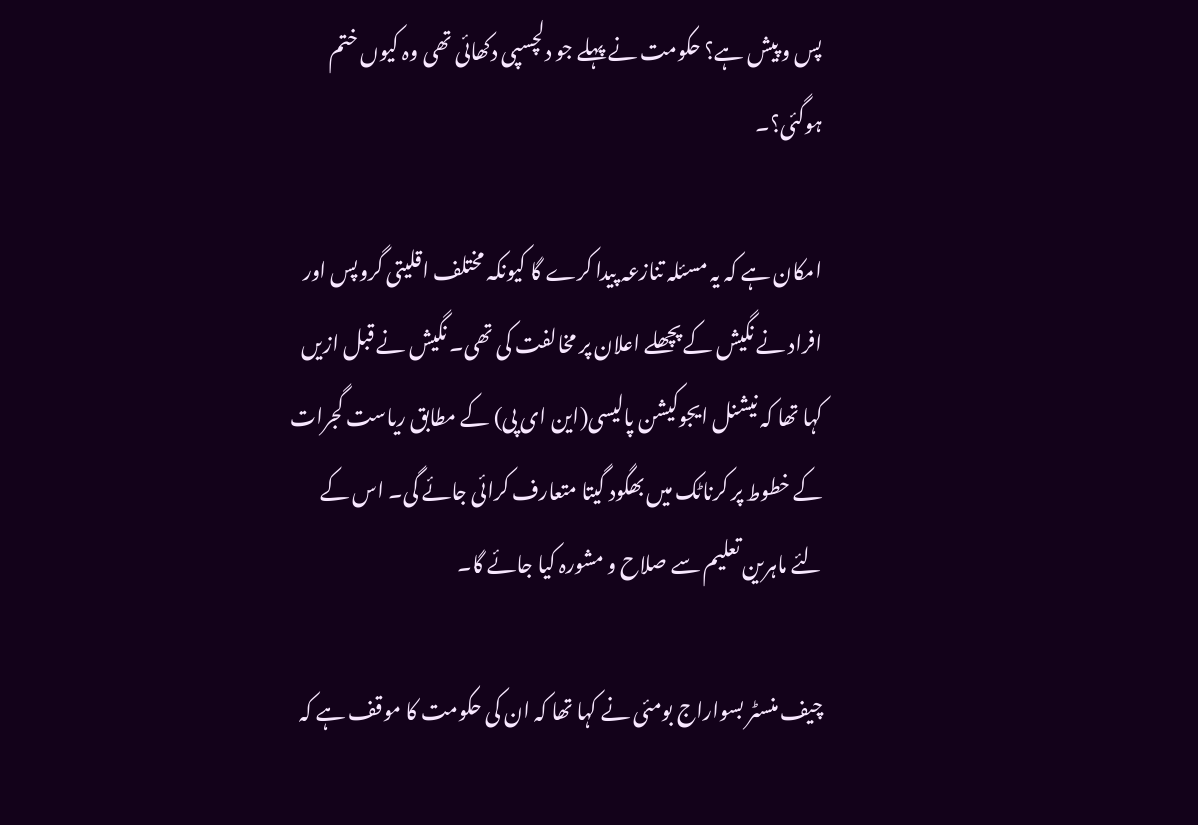پس و پیش ہے؟ حکومت نے پہلے جو دلچسپی دکھائی تھی وہ کیوں ختم ہوگئی؟۔

امکان ہے کہ یہ مسئلہ تنازعہ پیدا کرے گا کیونکہ مختلف اقلیتی گروپس اور افراد نے نگیش کے پچھلے اعلان پر مخالفت کی تھی۔ نگیش نے قبل ازیں کہا تھا کہ نیشنل ایجوکیشن پالیسی(این ای پی) کے مطابق ریاست گجرات کے خطوط پر کرناٹک میں بھگود گیتا متعارف کرائی جائے گی۔ اس کے لئے ماہرین تعلیم سے صلاح و مشورہ کیا جائے گا۔

چیف منسٹر بسواراج بومئی نے کہا تھا کہ ان کی حکومت کا موقف ہے کہ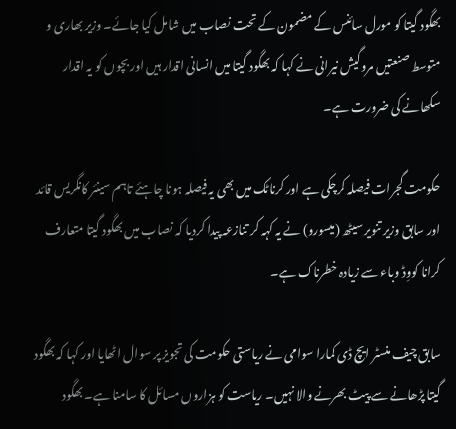بھگود گیتا کو مورل سائنس کے مضمون کے تحت نصاب میں شامل کیا جائے۔ وزیر بھاری و متوسط صنعتیں مروگیش نیرانی نے کہا کہ بھگود گیتا میں انسانی اقدار ہیں اور بچوں کو یہ اقدار سکھانے کی ضرورت ہے۔

حکومت گجرات فیصلہ کرچکی ہے اور کرناٹک میں بھی یہ فیصلہ ہونا چاہئے تاہم سینئر کانگریس قائد اور سابق وزیر تنویر سیٹھ (میسورو) نے یہ کہہ کر تنازعہ پیدا کردیا کہ نصاب میں بھگود گیتا متعارف کرانا کووِڈ وباء سے زیادہ خطرناک ہے۔

سابق چیف منسٹر ایچ ڈی کمارا سوامی نے ریاستی حکومت کی تجویز پر سوال اٹھایا اور کہا کہ بھگود گیتا پڑھانے سے پیٹ بھرنے والا نہیں۔ ریاست کو ہزاروں مسائل کا سامنا ہے۔ بھگود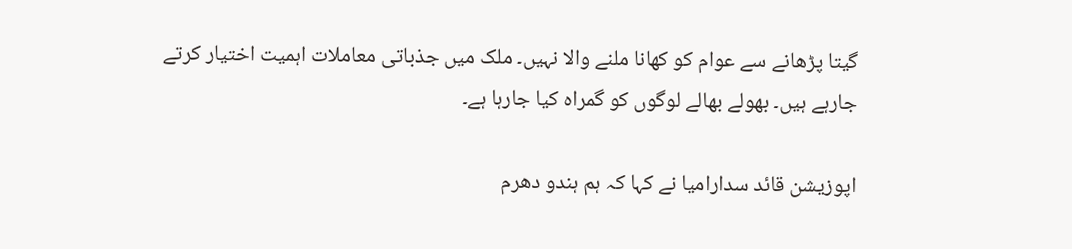گیتا پڑھانے سے عوام کو کھانا ملنے والا نہیں۔ ملک میں جذباتی معاملات اہمیت اختیار کرتے جارہے ہیں۔ بھولے بھالے لوگوں کو گمراہ کیا جارہا ہے۔

اپوزیشن قائد سدارامیا نے کہا کہ ہم ہندو دھرم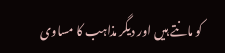کو مانتے ہیں اور دیگر مذاہب کا مساوی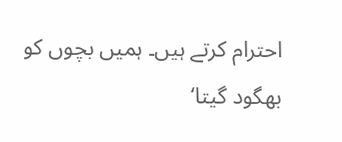احترام کرتے ہیں۔ ہمیں بچوں کو بھگود گیتا‘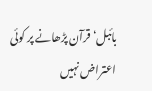بائبل‘ قرآن پڑھانے پر کوئی اعتراض نہیں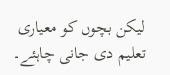لیکن بچوں کو معیاری تعلیم دی جانی چاہئے۔